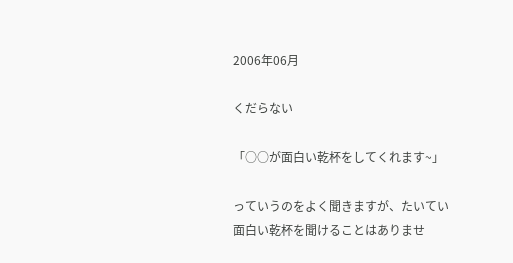2006年06月

くだらない

「○○が面白い乾杯をしてくれます~」

っていうのをよく聞きますが、たいてい面白い乾杯を聞けることはありませ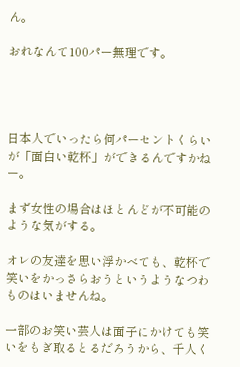ん。

おれなんて100パー無理です。




日本人でいったら何パーセントくらいが「面白い乾杯」ができるんですかねー。

まず女性の場合はほとんどが不可能のような気がする。

オレの友達を思い浮かべても、乾杯で笑いをかっさらおうというようなつわものはいませんね。

一部のお笑い芸人は面子にかけても笑いをもぎ取るとるだろうから、千人く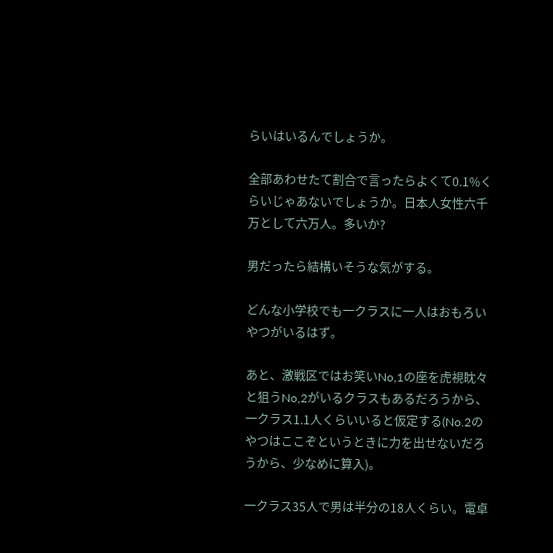らいはいるんでしょうか。

全部あわせたて割合で言ったらよくて0.1%くらいじゃあないでしょうか。日本人女性六千万として六万人。多いか?

男だったら結構いそうな気がする。

どんな小学校でも一クラスに一人はおもろいやつがいるはず。

あと、激戦区ではお笑いNo,1の座を虎視眈々と狙うNo,2がいるクラスもあるだろうから、一クラス1.1人くらいいると仮定する(No.2のやつはここぞというときに力を出せないだろうから、少なめに算入)。

一クラス35人で男は半分の18人くらい。電卓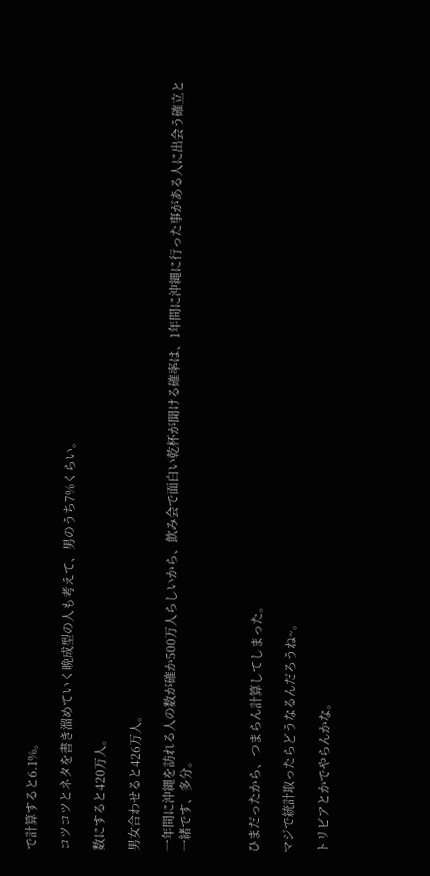で計算すると6.1%。

コツコツとネタを書き溜めていく晩成型の人も考えて、男のうち7%くらい。

数にすると420万人。

男女合わせると426万人。

一年間に沖縄を訪れる人の数が確か500万人らしいから、飲み会で面白い乾杯が聞ける確率は、1年間に沖縄に行った事がある人に出会う確立と一緒です、多分。



ひまだったから、つまらん計算してしまった。

マジで統計取ったらどうなるんだろうね~。

トリビアとかでやらんかな。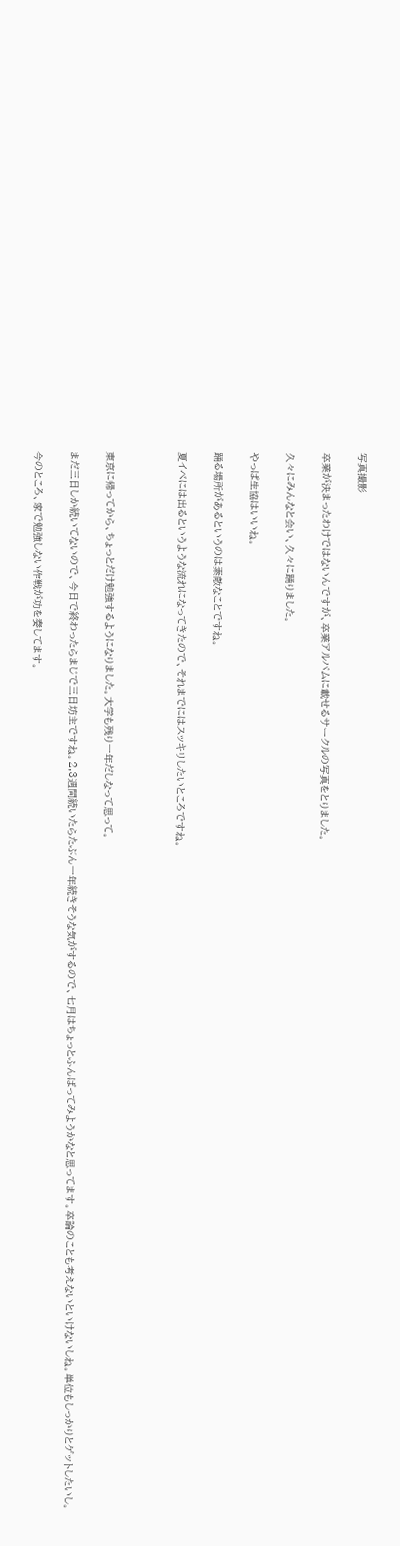写真撮影

卒業が決まったわけではないんですが、卒業アルバムに載せるサークルの写真をとりました。

久々にみんなと会い、久々に踊りました。

やっぱ生協はいいね。

踊る場所があるというのは素敵なことですね。

夏イベには出るというような流れになってきたので、それまでにはスッキリしたいところですね。



東京に帰ってから、ちょっとだけ勉強するようになりました。大学も残り一年だしなって思って。

まだ三日しか続いてないので、今日で終わったらまじで三日坊主ですね。2,3週間続いたらたぶん一年続きそうな気がするので、七月はちょっとふんばってみようかなと思ってます。卒論のことも考えないといけないしね。単位もしっかりとゲットしたいし。

今のところ、家で勉強しない作戦が功を奏してます。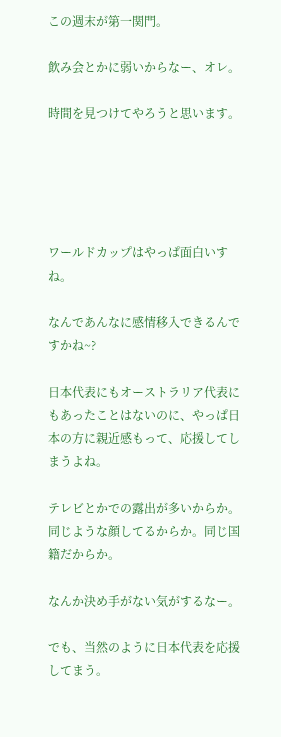この週末が第一関門。

飲み会とかに弱いからなー、オレ。

時間を見つけてやろうと思います。





ワールドカップはやっぱ面白いすね。

なんであんなに感情移入できるんですかね~?

日本代表にもオーストラリア代表にもあったことはないのに、やっぱ日本の方に親近感もって、応援してしまうよね。

テレビとかでの露出が多いからか。同じような顔してるからか。同じ国籍だからか。

なんか決め手がない気がするなー。

でも、当然のように日本代表を応援してまう。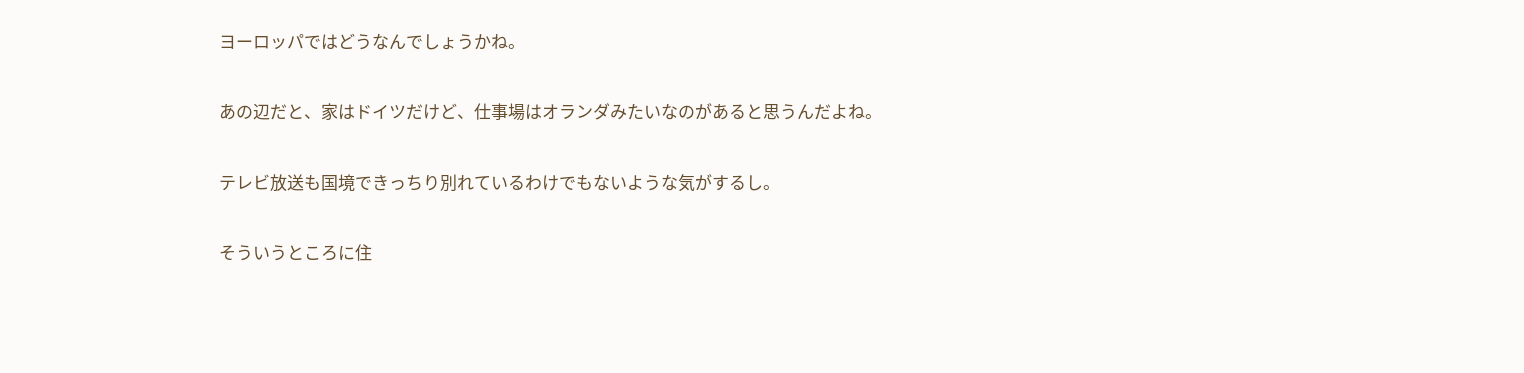ヨーロッパではどうなんでしょうかね。

あの辺だと、家はドイツだけど、仕事場はオランダみたいなのがあると思うんだよね。

テレビ放送も国境できっちり別れているわけでもないような気がするし。

そういうところに住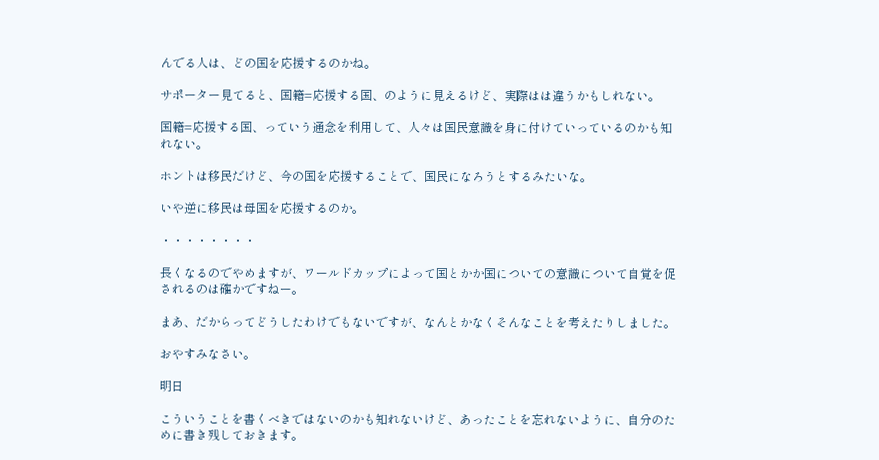んでる人は、どの国を応援するのかね。

サポーター見てると、国籍=応援する国、のように見えるけど、実際はは違うかもしれない。

国籍=応援する国、っていう通念を利用して、人々は国民意識を身に付けていっているのかも知れない。

ホントは移民だけど、今の国を応援することで、国民になろうとするみたいな。

いや逆に移民は母国を応援するのか。

・・・・・・・・

長くなるのでやめますが、ワールドカップによって国とかか国についての意識について自覚を促されるのは確かですねー。

まあ、だからってどうしたわけでもないですが、なんとかなくそんなことを考えたりしました。

おやすみなさい。

明日

こういうことを書くべきではないのかも知れないけど、あったことを忘れないように、自分のために書き残しておきます。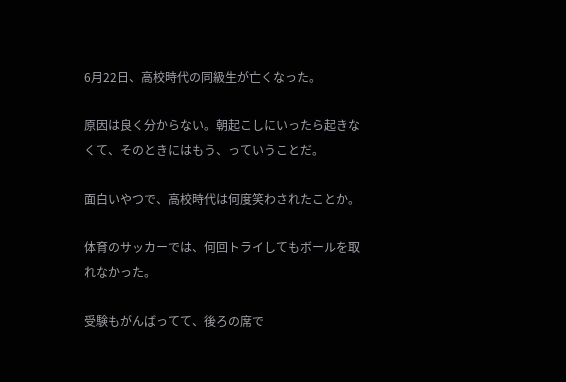6月22日、高校時代の同級生が亡くなった。

原因は良く分からない。朝起こしにいったら起きなくて、そのときにはもう、っていうことだ。

面白いやつで、高校時代は何度笑わされたことか。

体育のサッカーでは、何回トライしてもボールを取れなかった。

受験もがんばってて、後ろの席で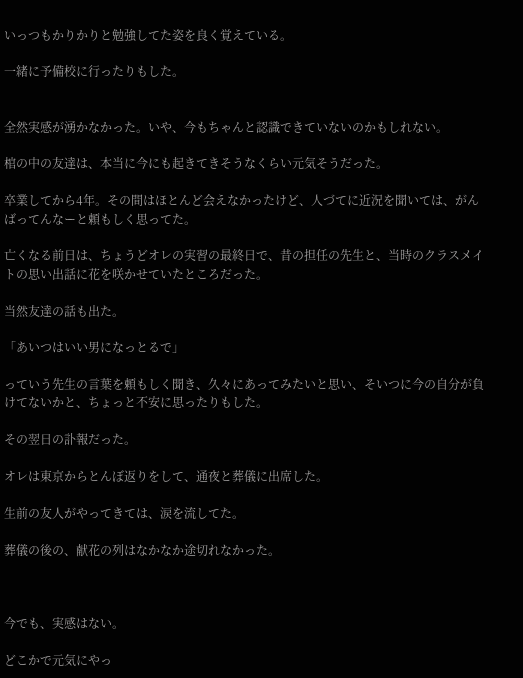いっつもかりかりと勉強してた姿を良く覚えている。

一緒に予備校に行ったりもした。


全然実感が湧かなかった。いや、今もちゃんと認識できていないのかもしれない。

棺の中の友達は、本当に今にも起きてきそうなくらい元気そうだった。

卒業してから4年。その間はほとんど会えなかったけど、人づてに近況を聞いては、がんばってんなーと頼もしく思ってた。

亡くなる前日は、ちょうどオレの実習の最終日で、昔の担任の先生と、当時のクラスメイトの思い出話に花を咲かせていたところだった。

当然友達の話も出た。

「あいつはいい男になっとるで」

っていう先生の言葉を頼もしく聞き、久々にあってみたいと思い、そいつに今の自分が負けてないかと、ちょっと不安に思ったりもした。

その翌日の訃報だった。

オレは東京からとんぼ返りをして、通夜と葬儀に出席した。

生前の友人がやってきては、涙を流してた。

葬儀の後の、献花の列はなかなか途切れなかった。



今でも、実感はない。

どこかで元気にやっ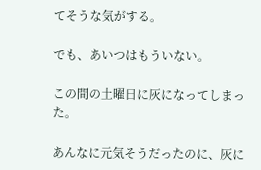てそうな気がする。

でも、あいつはもういない。

この間の土曜日に灰になってしまった。

あんなに元気そうだったのに、灰に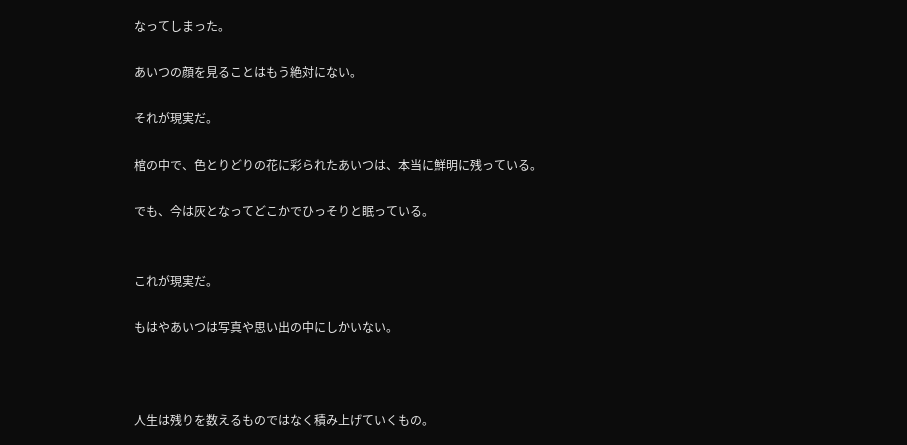なってしまった。

あいつの顔を見ることはもう絶対にない。

それが現実だ。

棺の中で、色とりどりの花に彩られたあいつは、本当に鮮明に残っている。

でも、今は灰となってどこかでひっそりと眠っている。


これが現実だ。

もはやあいつは写真や思い出の中にしかいない。



人生は残りを数えるものではなく積み上げていくもの。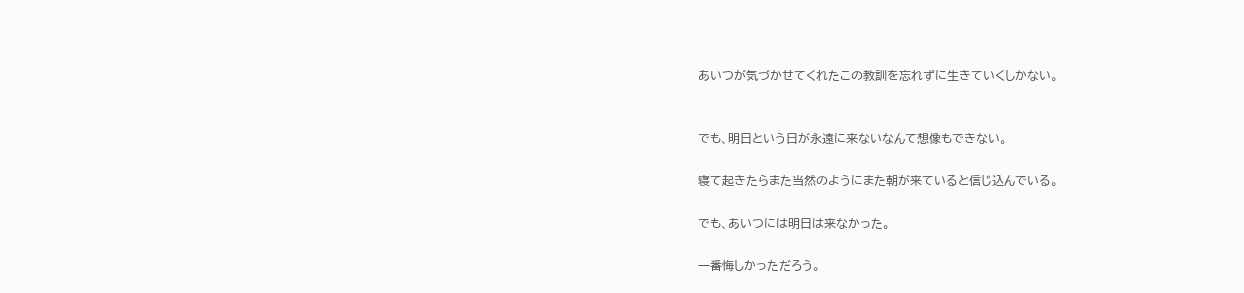あいつが気づかせてくれたこの教訓を忘れずに生きていくしかない。


でも、明日という日が永遠に来ないなんて想像もできない。

寝て起きたらまた当然のようにまた朝が来ていると信じ込んでいる。

でも、あいつには明日は来なかった。

一番悔しかっただろう。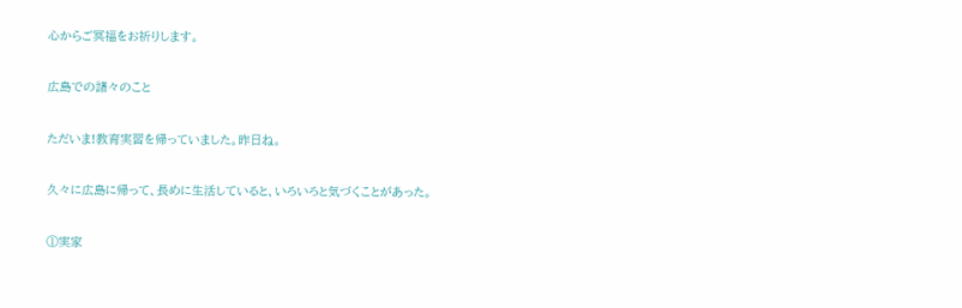心からご冥福をお祈りします。

広島での諸々のこと

ただいま!教育実習を帰っていました。昨日ね。

久々に広島に帰って、長めに生活していると、いろいろと気づくことがあった。

①実家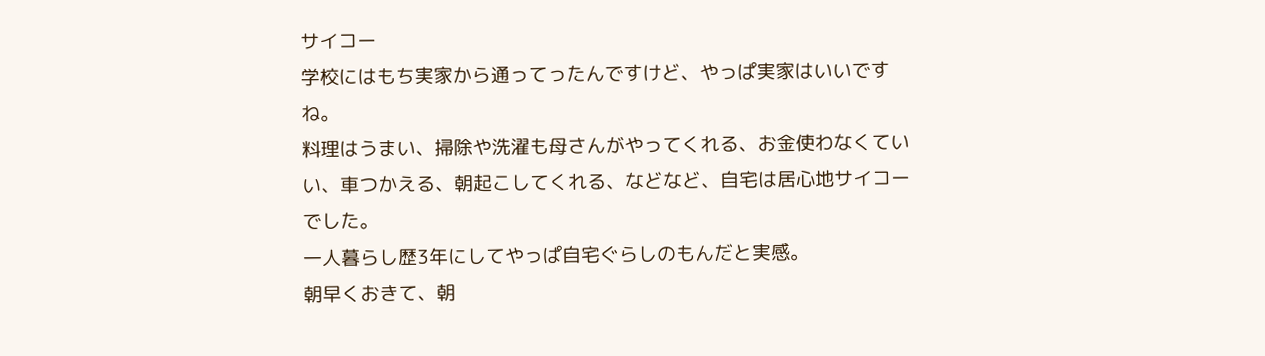サイコー
学校にはもち実家から通ってったんですけど、やっぱ実家はいいですね。
料理はうまい、掃除や洗濯も母さんがやってくれる、お金使わなくていい、車つかえる、朝起こしてくれる、などなど、自宅は居心地サイコーでした。
一人暮らし歴3年にしてやっぱ自宅ぐらしのもんだと実感。
朝早くおきて、朝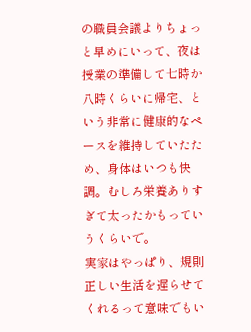の職員会議よりちょっと早めにいって、夜は授業の準備して七時か八時くらいに帰宅、という非常に健康的なペースを維持していたため、身体はいつも快調。むしろ栄養ありすぎて太ったかもっていうくらいで。
実家はやっぱり、規則正しい生活を遅らせてくれるって意味でもい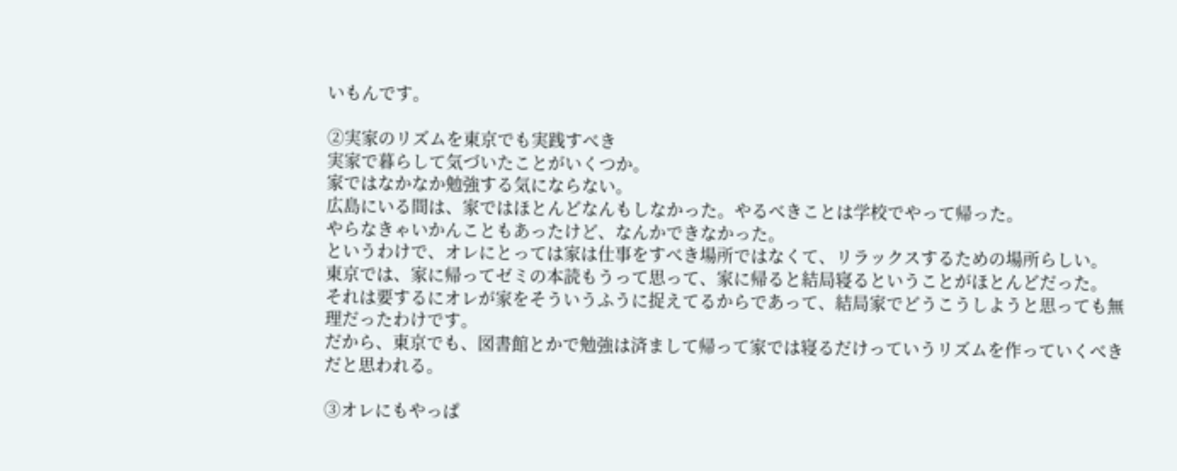いもんです。

②実家のリズムを東京でも実践すべき
実家で暮らして気づいたことがいくつか。
家ではなかなか勉強する気にならない。
広島にいる間は、家ではほとんどなんもしなかった。やるべきことは学校でやって帰った。
やらなきゃいかんこともあったけど、なんかできなかった。
というわけで、オレにとっては家は仕事をすべき場所ではなくて、リラックスするための場所らしい。
東京では、家に帰ってゼミの本読もうって思って、家に帰ると結局寝るということがほとんどだった。
それは要するにオレが家をそういうふうに捉えてるからであって、結局家でどうこうしようと思っても無理だったわけです。
だから、東京でも、図書館とかで勉強は済まして帰って家では寝るだけっていうリズムを作っていくべきだと思われる。

③オレにもやっぱ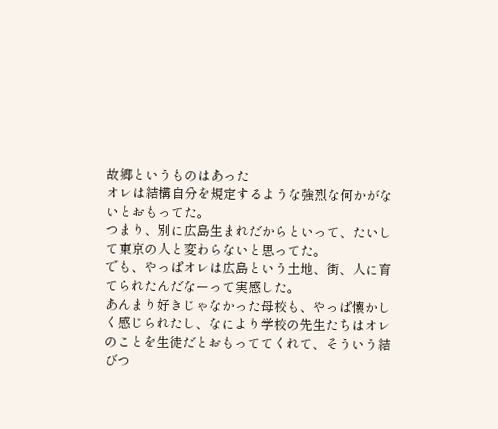故郷というものはあった
オレは結構自分を規定するような強烈な何かがないとおもってた。
つまり、別に広島生まれだからといって、たいして東京の人と変わらないと思ってた。
でも、やっぱオレは広島という土地、街、人に育てられたんだなーって実感した。
あんまり好きじゃなかった母校も、やっぱ懐かしく感じられたし、なにより学校の先生たちはオレのことを生徒だとおもっててくれて、そういう結びつ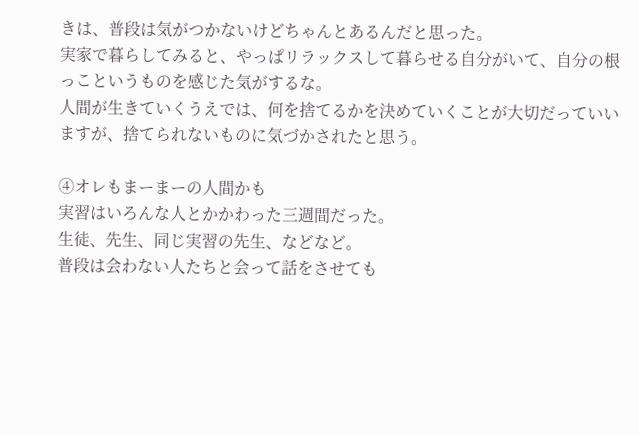きは、普段は気がつかないけどちゃんとあるんだと思った。
実家で暮らしてみると、やっぱリラックスして暮らせる自分がいて、自分の根っこというものを感じた気がするな。
人間が生きていくうえでは、何を捨てるかを決めていくことが大切だっていいますが、捨てられないものに気づかされたと思う。

④オレもまーまーの人間かも
実習はいろんな人とかかわった三週間だった。
生徒、先生、同じ実習の先生、などなど。
普段は会わない人たちと会って話をさせても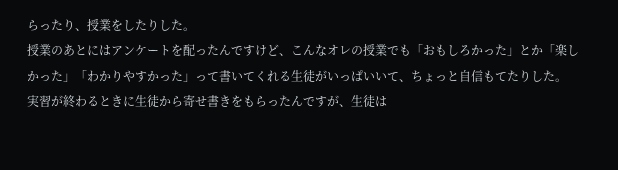らったり、授業をしたりした。
授業のあとにはアンケートを配ったんですけど、こんなオレの授業でも「おもしろかった」とか「楽しかった」「わかりやすかった」って書いてくれる生徒がいっぱいいて、ちょっと自信もてたりした。
実習が終わるときに生徒から寄せ書きをもらったんですが、生徒は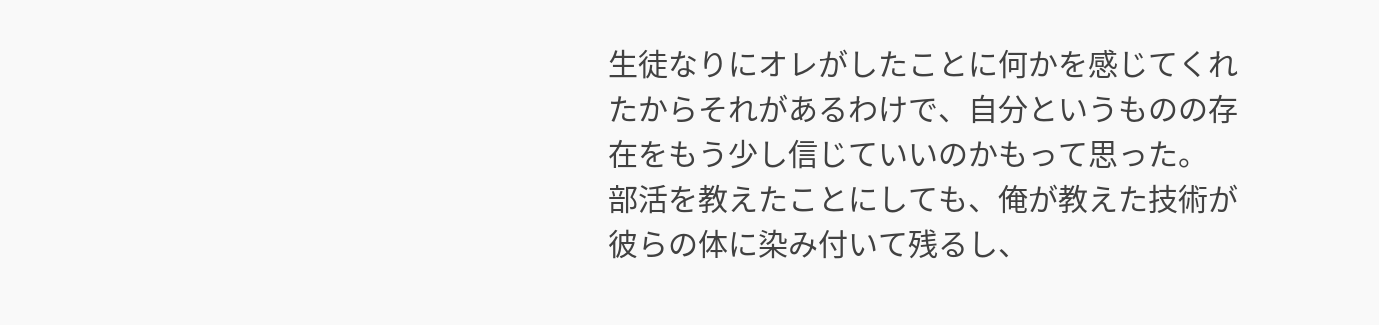生徒なりにオレがしたことに何かを感じてくれたからそれがあるわけで、自分というものの存在をもう少し信じていいのかもって思った。
部活を教えたことにしても、俺が教えた技術が彼らの体に染み付いて残るし、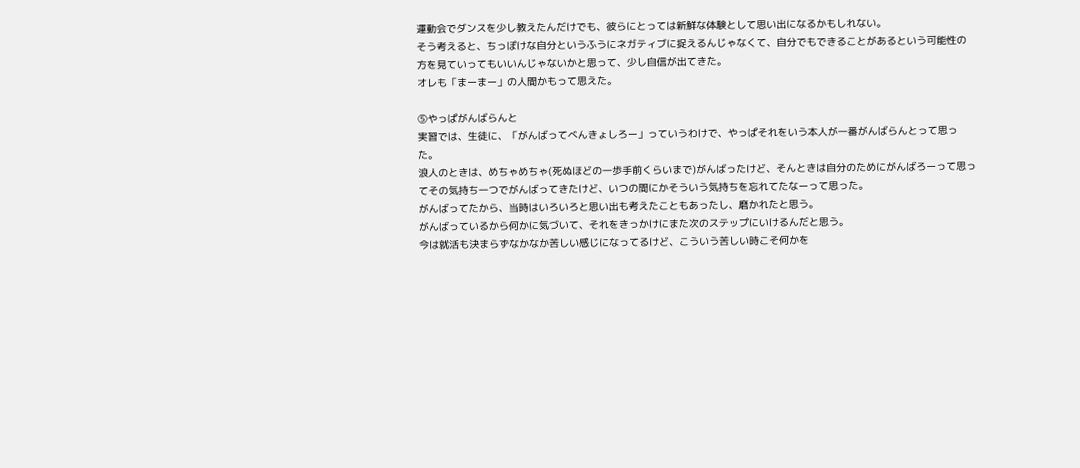運動会でダンスを少し教えたんだけでも、彼らにとっては新鮮な体験として思い出になるかもしれない。
そう考えると、ちっぽけな自分というふうにネガティブに捉えるんじゃなくて、自分でもできることがあるという可能性の方を見ていってもいいんじゃないかと思って、少し自信が出てきた。
オレも「まーまー」の人間かもって思えた。

⑤やっぱがんばらんと
実習では、生徒に、「がんばってべんきょしろー」っていうわけで、やっぱそれをいう本人が一番がんばらんとって思った。
浪人のときは、めちゃめちゃ(死ぬほどの一歩手前くらいまで)がんばったけど、そんときは自分のためにがんばろーって思ってその気持ち一つでがんばってきたけど、いつの間にかそういう気持ちを忘れてたなーって思った。
がんばってたから、当時はいろいろと思い出も考えたこともあったし、磨かれたと思う。
がんばっているから何かに気づいて、それをきっかけにまた次のステップにいけるんだと思う。
今は就活も決まらずなかなか苦しい感じになってるけど、こういう苦しい時こそ何かを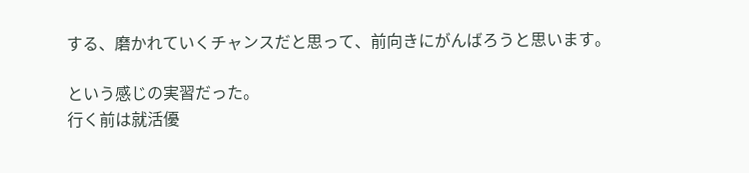する、磨かれていくチャンスだと思って、前向きにがんばろうと思います。

という感じの実習だった。
行く前は就活優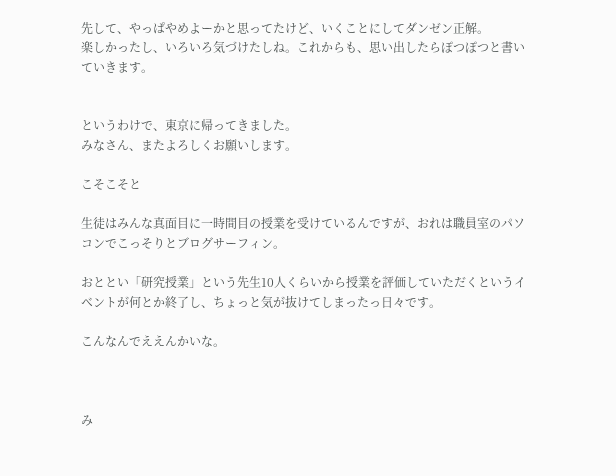先して、やっぱやめよーかと思ってたけど、いくことにしてダンゼン正解。
楽しかったし、いろいろ気づけたしね。これからも、思い出したらぽつぽつと書いていきます。


というわけで、東京に帰ってきました。
みなさん、またよろしくお願いします。

こそこそと

生徒はみんな真面目に一時間目の授業を受けているんですが、おれは職員室のパソコンでこっそりとブログサーフィン。

おととい「研究授業」という先生10人くらいから授業を評価していただくというイベントが何とか終了し、ちょっと気が抜けてしまったっ日々です。

こんなんでええんかいな。



み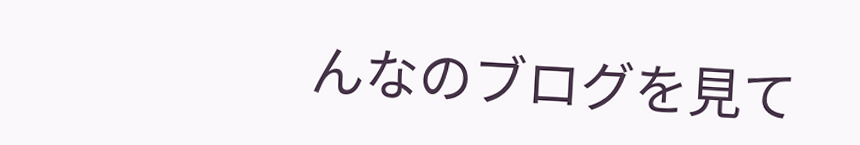んなのブログを見て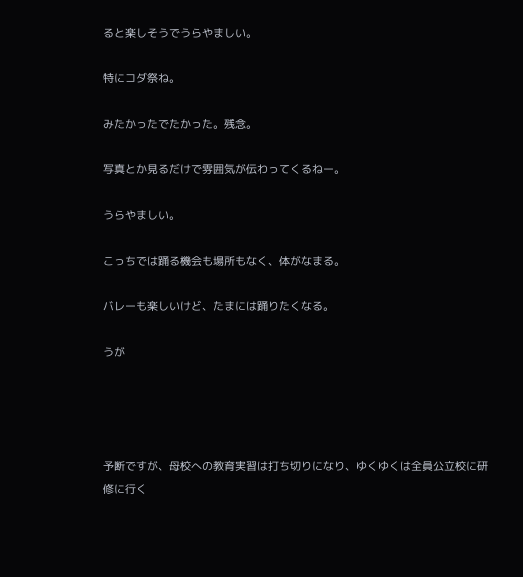ると楽しそうでうらやましい。

特にコダ祭ね。

みたかったでたかった。残念。

写真とか見るだけで雰囲気が伝わってくるねー。

うらやましい。

こっちでは踊る機会も場所もなく、体がなまる。

バレーも楽しいけど、たまには踊りたくなる。

うが




予断ですが、母校への教育実習は打ち切りになり、ゆくゆくは全員公立校に研修に行く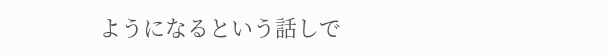ようになるという話しで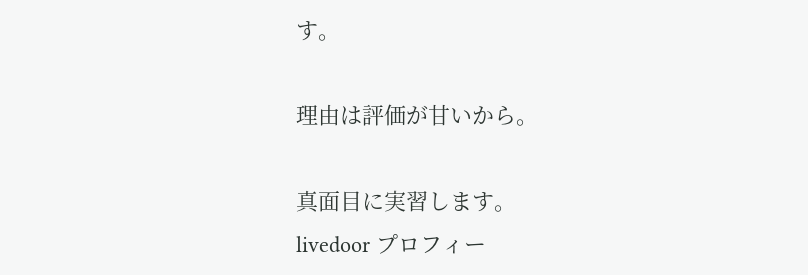す。

理由は評価が甘いから。

真面目に実習します。
livedoor プロフィー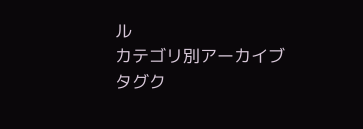ル
カテゴリ別アーカイブ
タグク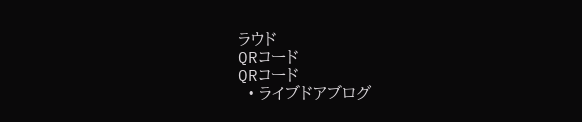ラウド
QRコード
QRコード
  • ライブドアブログ